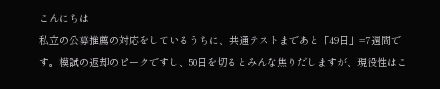こんにちは
私立の公募推薦の対応をしているうちに、共通テストまであと「49日」=7週間です。模試の返却のピークですし、50日を切るとみんな焦りだしますが、現役性はこ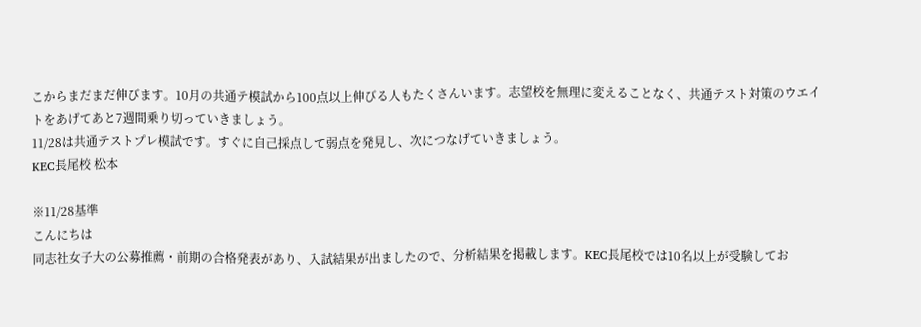こからまだまだ伸びます。10月の共通テ模試から100点以上伸びる人もたくさんいます。志望校を無理に変えることなく、共通テスト対策のウエイトをあげてあと7週間乗り切っていきましょう。
11/28は共通テストプレ模試です。すぐに自己採点して弱点を発見し、次につなげていきましょう。
KEC長尾校 松本

※11/28基準
こんにちは
同志社女子大の公募推薦・前期の合格発表があり、入試結果が出ましたので、分析結果を掲載します。KEC長尾校では10名以上が受験してお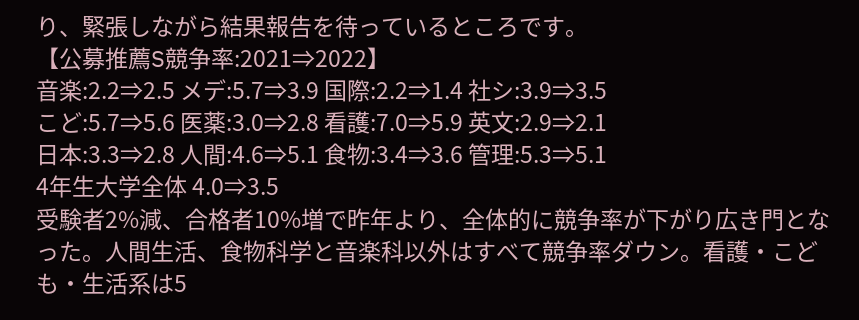り、緊張しながら結果報告を待っているところです。
【公募推薦S競争率:2021⇒2022】
音楽:2.2⇒2.5 メデ:5.7⇒3.9 国際:2.2⇒1.4 社シ:3.9⇒3.5
こど:5.7⇒5.6 医薬:3.0⇒2.8 看護:7.0⇒5.9 英文:2.9⇒2.1
日本:3.3⇒2.8 人間:4.6⇒5.1 食物:3.4⇒3.6 管理:5.3⇒5.1
4年生大学全体 4.0⇒3.5
受験者2%減、合格者10%増で昨年より、全体的に競争率が下がり広き門となった。人間生活、食物科学と音楽科以外はすべて競争率ダウン。看護・こども・生活系は5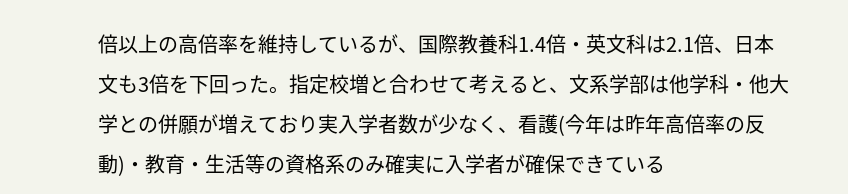倍以上の高倍率を維持しているが、国際教養科1.4倍・英文科は2.1倍、日本文も3倍を下回った。指定校増と合わせて考えると、文系学部は他学科・他大学との併願が増えており実入学者数が少なく、看護(今年は昨年高倍率の反動)・教育・生活等の資格系のみ確実に入学者が確保できている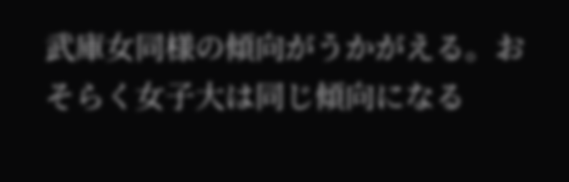武庫女同様の傾向がうかがえる。おそらく女子大は同じ傾向になる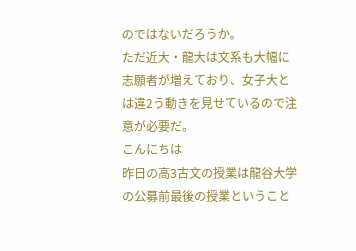のではないだろうか。
ただ近大・龍大は文系も大幅に志願者が増えており、女子大とは違2う動きを見せているので注意が必要だ。
こんにちは
昨日の高3古文の授業は龍谷大学の公募前最後の授業ということ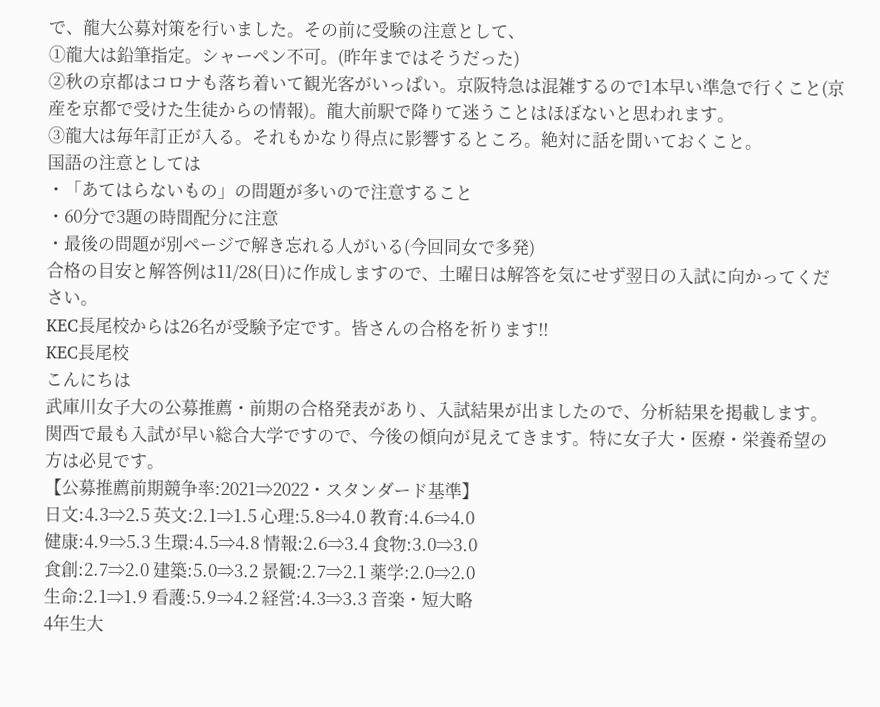で、龍大公募対策を行いました。その前に受験の注意として、
①龍大は鉛筆指定。シャーペン不可。(昨年まではそうだった)
②秋の京都はコロナも落ち着いて観光客がいっぱい。京阪特急は混雑するので1本早い準急で行くこと(京産を京都で受けた生徒からの情報)。龍大前駅で降りて迷うことはほぼないと思われます。
③龍大は毎年訂正が入る。それもかなり得点に影響するところ。絶対に話を聞いておくこと。
国語の注意としては
・「あてはらないもの」の問題が多いので注意すること
・60分で3題の時間配分に注意
・最後の問題が別ページで解き忘れる人がいる(今回同女で多発)
合格の目安と解答例は11/28(日)に作成しますので、土曜日は解答を気にせず翌日の入試に向かってください。
KEC長尾校からは26名が受験予定です。皆さんの合格を祈ります!!
KEC長尾校
こんにちは
武庫川女子大の公募推薦・前期の合格発表があり、入試結果が出ましたので、分析結果を掲載します。関西で最も入試が早い総合大学ですので、今後の傾向が見えてきます。特に女子大・医療・栄養希望の方は必見です。
【公募推薦前期競争率:2021⇒2022・スタンダード基準】
日文:4.3⇒2.5 英文:2.1⇒1.5 心理:5.8⇒4.0 教育:4.6⇒4.0
健康:4.9⇒5.3 生環:4.5⇒4.8 情報:2.6⇒3.4 食物:3.0⇒3.0
食創:2.7⇒2.0 建築:5.0⇒3.2 景観:2.7⇒2.1 薬学:2.0⇒2.0
生命:2.1⇒1.9 看護:5.9⇒4.2 経営:4.3⇒3.3 音楽・短大略
4年生大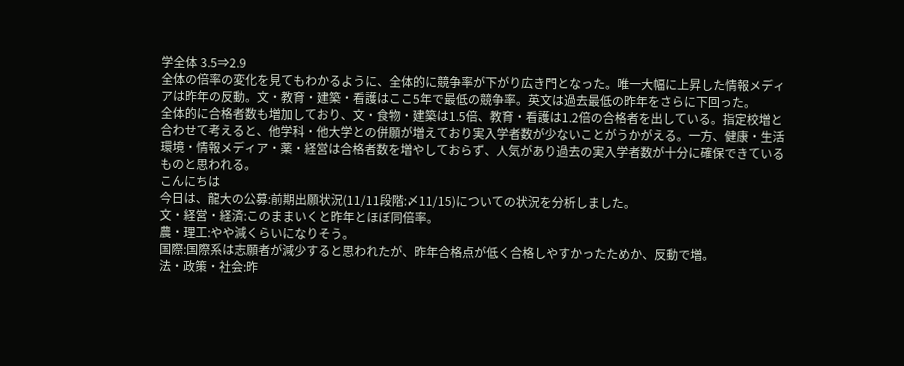学全体 3.5⇒2.9
全体の倍率の変化を見てもわかるように、全体的に競争率が下がり広き門となった。唯一大幅に上昇した情報メディアは昨年の反動。文・教育・建築・看護はここ5年で最低の競争率。英文は過去最低の昨年をさらに下回った。
全体的に合格者数も増加しており、文・食物・建築は1.5倍、教育・看護は1.2倍の合格者を出している。指定校増と合わせて考えると、他学科・他大学との併願が増えており実入学者数が少ないことがうかがえる。一方、健康・生活環境・情報メディア・薬・経営は合格者数を増やしておらず、人気があり過去の実入学者数が十分に確保できているものと思われる。
こんにちは
今日は、龍大の公募:前期出願状況(11/11段階:〆11/15)についての状況を分析しました。
文・経営・経済:このままいくと昨年とほぼ同倍率。
農・理工:やや減くらいになりそう。
国際:国際系は志願者が減少すると思われたが、昨年合格点が低く合格しやすかったためか、反動で増。
法・政策・社会:昨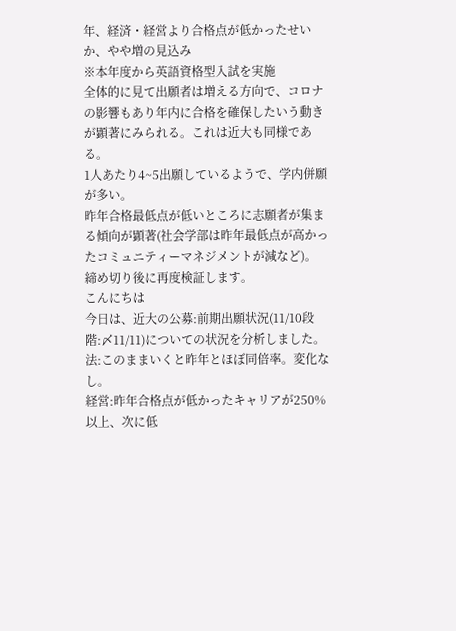年、経済・経営より合格点が低かったせいか、やや増の見込み
※本年度から英語資格型入試を実施
全体的に見て出願者は増える方向で、コロナの影響もあり年内に合格を確保したいう動きが顕著にみられる。これは近大も同様である。
1人あたり4~5出願しているようで、学内併願が多い。
昨年合格最低点が低いところに志願者が集まる傾向が顕著(社会学部は昨年最低点が高かったコミュニティーマネジメントが減など)。
締め切り後に再度検証します。
こんにちは
今日は、近大の公募:前期出願状況(11/10段階:〆11/11)についての状況を分析しました。
法:このままいくと昨年とほぼ同倍率。変化なし。
経営:昨年合格点が低かったキャリアが250%以上、次に低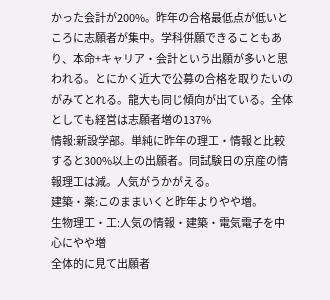かった会計が200%。昨年の合格最低点が低いところに志願者が集中。学科併願できることもあり、本命+キャリア・会計という出願が多いと思われる。とにかく近大で公募の合格を取りたいのがみてとれる。龍大も同じ傾向が出ている。全体としても経営は志願者増の137%
情報:新設学部。単純に昨年の理工・情報と比較すると300%以上の出願者。同試験日の京産の情報理工は減。人気がうかがえる。
建築・薬:このままいくと昨年よりやや増。
生物理工・工:人気の情報・建築・電気電子を中心にやや増
全体的に見て出願者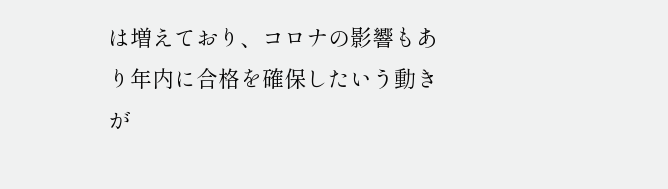は増えており、コロナの影響もあり年内に合格を確保したいう動きが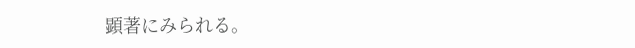顕著にみられる。